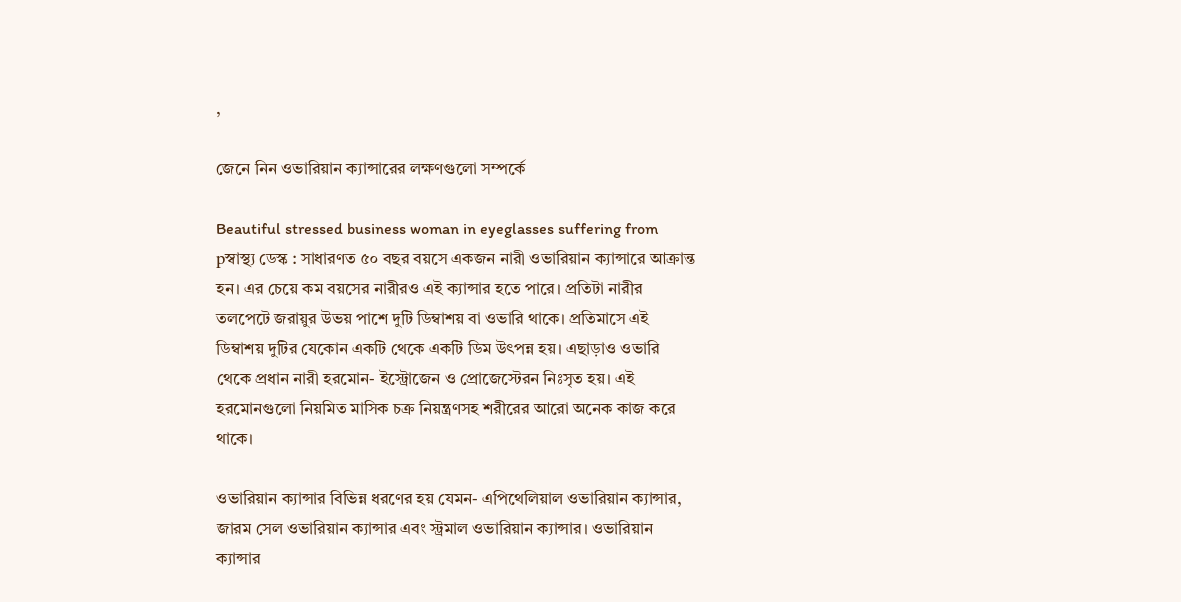,

জেনে নিন ওভারিয়ান ক্যান্সারের লক্ষণগুলো সম্পর্কে

Beautiful stressed business woman in eyeglasses suffering from pস্বাস্থ্য ডেস্ক : সাধারণত ৫০ বছর বয়সে একজন নারী ওভারিয়ান ক্যান্সারে আক্রান্ত হন। এর চেয়ে কম বয়সের নারীরও এই ক্যান্সার হতে পারে। প্রতিটা নারীর তলপেটে জরায়ুর উভয় পাশে দুটি ডিম্বাশয় বা ওভারি থাকে। প্রতিমাসে এই ডিম্বাশয় দুটির যেকোন একটি থেকে একটি ডিম উৎপন্ন হয়। এছাড়াও ওভারি থেকে প্রধান নারী হরমোন- ইস্ট্রোজেন ও প্রোজেস্টেরন নিঃসৃত হয়। এই হরমোনগুলো নিয়মিত মাসিক চক্র নিয়ন্ত্রণসহ শরীরের আরো অনেক কাজ করে থাকে।

ওভারিয়ান ক্যান্সার বিভিন্ন ধরণের হয় যেমন- এপিথেলিয়াল ওভারিয়ান ক্যান্সার, জারম সেল ওভারিয়ান ক্যান্সার এবং স্ট্রমাল ওভারিয়ান ক্যান্সার। ওভারিয়ান ক্যান্সার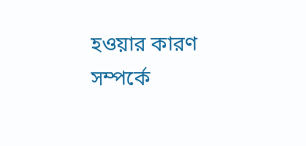হওয়ার কারণ সম্পর্কে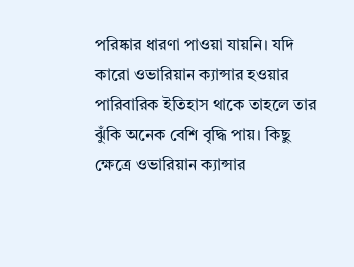পরিষ্কার ধারণা পাওয়া যায়নি। যদি কারো ওভারিয়ান ক্যান্সার হওয়ার পারিবারিক ইতিহাস থাকে তাহলে তার ঝুঁকি অনেক বেশি বৃদ্ধি পায়। কিছু ক্ষেত্রে ওভারিয়ান ক্যান্সার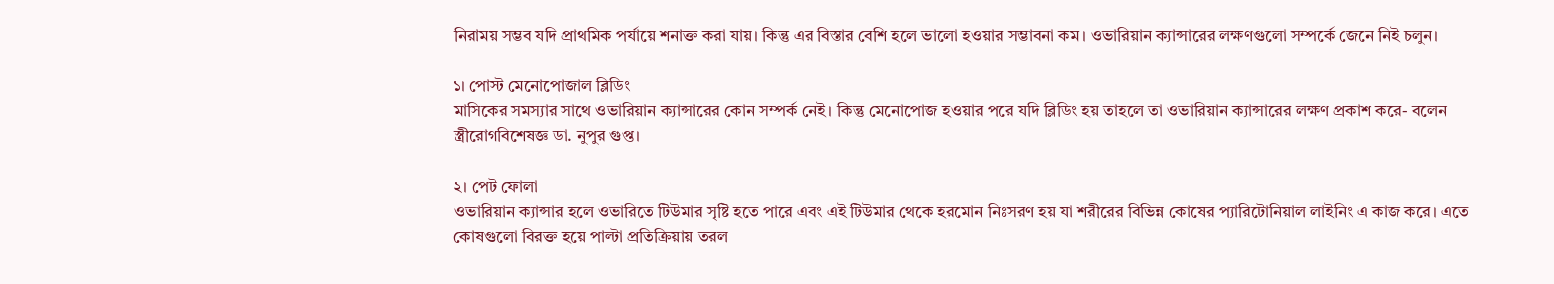নিরাময় সম্ভব যদি প্রাথমিক পর্যায়ে শনাক্ত করা যায়। কিন্তু এর বিস্তার বেশি হলে ভালো হওয়ার সম্ভাবনা কম। ওভারিয়ান ক্যান্সারের লক্ষণগুলো সম্পর্কে জেনে নিই চলুন।

১। পোস্ট মেনোপোজাল ব্লিডিং
মাসিকের সমস্যার সাথে ওভারিয়ান ক্যান্সারের কোন সম্পর্ক নেই। কিন্তু মেনোপোজ হওয়ার পরে যদি ব্লিডিং হয় তাহলে তা ওভারিয়ান ক্যান্সারের লক্ষণ প্রকাশ করে- বলেন স্ত্রীরোগবিশেষজ্ঞ ডা. নুপুর গুপ্ত।

২। পেট ফোলা
ওভারিয়ান ক্যান্সার হলে ওভারিতে টিউমার সৃষ্টি হতে পারে এবং এই টিউমার থেকে হরমোন নিঃসরণ হয় যা শরীরের বিভিন্ন কোষের প্যারিটোনিয়াল লাইনিং এ কাজ করে। এতে কোষগুলো বিরক্ত হয়ে পাল্টা প্রতিক্রিয়ায় তরল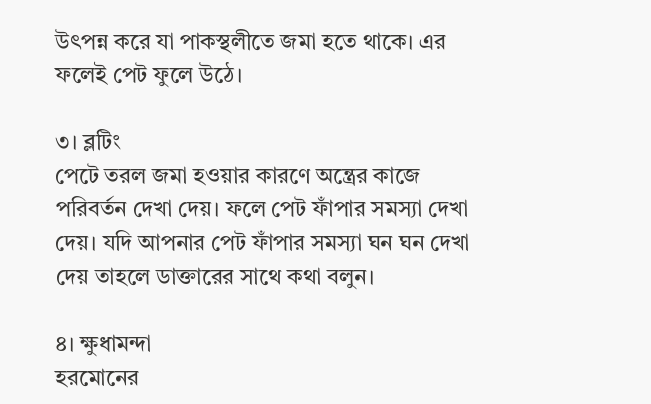উৎপন্ন করে যা পাকস্থলীতে জমা হতে থাকে। এর ফলেই পেট ফুলে উঠে।

৩। ব্লটিং
পেটে তরল জমা হওয়ার কারণে অন্ত্রের কাজে পরিবর্তন দেখা দেয়। ফলে পেট ফাঁপার সমস্যা দেখা দেয়। যদি আপনার পেট ফাঁপার সমস্যা ঘন ঘন দেখা দেয় তাহলে ডাক্তারের সাথে কথা বলুন।

৪। ক্ষুধামন্দা
হরমোনের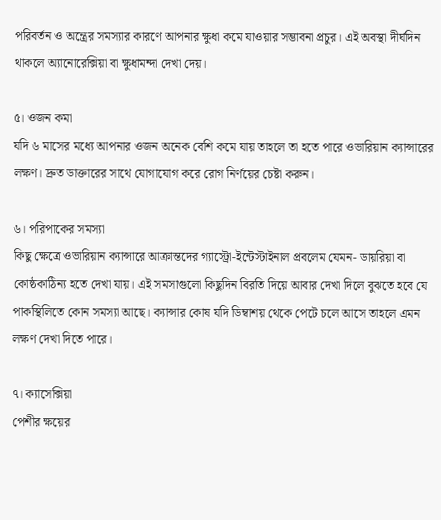পরিবর্তন ও অন্ত্রের সমস্যার কারণে আপনার ক্ষুধা কমে যাওয়ার সম্ভাবনা প্রচুর। এই অবস্থা দীর্ঘদিন থাকলে অ্যানোরেক্সিয়া বা ক্ষুধামন্দা দেখা দেয়।

৫। ওজন কমা
যদি ৬ মাসের মধ্যে আপনার ওজন অনেক বেশি কমে যায় তাহলে তা হতে পারে ওভারিয়ান ক্যান্সারের লক্ষণ। দ্রুত ডাক্তারের সাথে যোগাযোগ করে রোগ নির্ণয়ের চেষ্টা করুন।

৬। পরিপাকের সমস্যা
কিছু ক্ষেত্রে ওভারিয়ান ক্যান্সারে আক্রান্তদের গ্যাস্ট্রো-ইন্টেস্টাইনাল প্রবলেম যেমন- ডায়রিয়া বা কোষ্ঠকাঠিন্য হতে দেখা যায়। এই সমসাগুলো কিছুদিন বিরতি দিয়ে আবার দেখা দিলে বুঝতে হবে যে পাকস্থিলিতে কোন সমস্যা আছে। ক্যান্সার কোষ যদি ডিম্বাশয় থেকে পেটে চলে আসে তাহলে এমন লক্ষণ দেখা দিতে পারে।

৭। ক্যাসেক্সিয়া
পেশীর ক্ষয়ের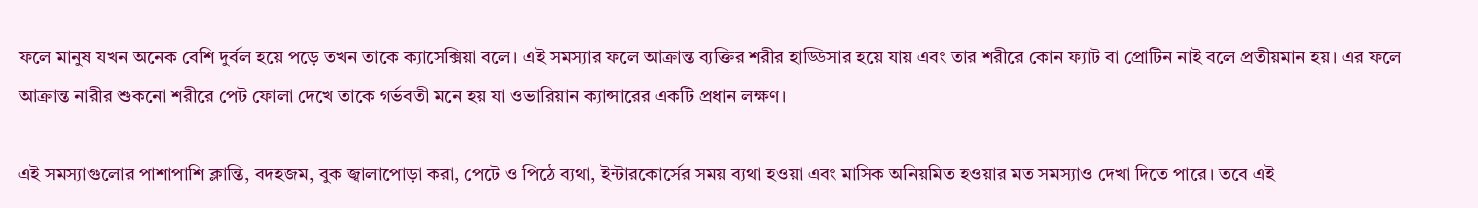ফলে মানুষ যখন অনেক বেশি দুর্বল হয়ে পড়ে তখন তাকে ক্যাসেক্সিয়া বলে। এই সমস্যার ফলে আক্রান্ত ব্যক্তির শরীর হাড্ডিসার হয়ে যায় এবং তার শরীরে কোন ফ্যাট বা প্রোটিন নাই বলে প্রতীয়মান হয়। এর ফলে আক্রান্ত নারীর শুকনো শরীরে পেট ফোলা দেখে তাকে গর্ভবতী মনে হয় যা ওভারিয়ান ক্যান্সারের একটি প্রধান লক্ষণ।

এই সমস্যাগুলোর পাশাপাশি ক্লান্তি, বদহজম, বুক জ্বালাপোড়া করা, পেটে ও পিঠে ব্যথা, ইন্টারকোর্সের সময় ব্যথা হওয়া এবং মাসিক অনিয়মিত হওয়ার মত সমস্যাও দেখা দিতে পারে। তবে এই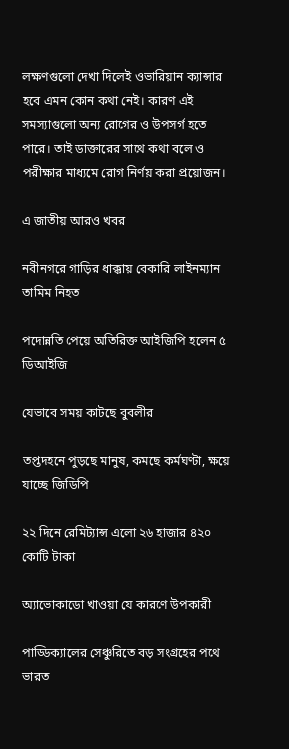লক্ষণগুলো দেখা দিলেই ওভারিয়ান ক্যান্সার হবে এমন কোন কথা নেই। কারণ এই সমস্যাগুলো অন্য রোগের ও উপসর্গ হতে পারে। তাই ডাক্তারের সাথে কথা বলে ও পরীক্ষার মাধ্যমে রোগ নির্ণয় করা প্রয়োজন।

এ জাতীয় আরও খবর

নবীনগরে গাড়ির ধাক্কায় বেকারি লাইনম্যান তামিম নিহত

পদোন্নতি পেয়ে অতিরিক্ত আইজিপি হলেন ৫ ডিআইজি

যেভাবে সময় কাটছে বুবলীর

তপ্তদহনে পুড়ছে মানুষ, কমছে কর্মঘণ্টা, ক্ষয়ে যাচ্ছে জিডিপি

২২ দিনে রেমিট্যান্স এলো ২৬ হাজার ৪২০ কোটি টাকা

অ্যাভোকাডো খাওয়া যে কারণে উপকারী

পাড্ডিক্যালের সেঞ্চুরিতে বড় সংগ্রহের পথে ভারত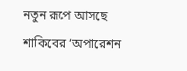নতুন রূপে আসছে শাকিবের ‘অপারেশন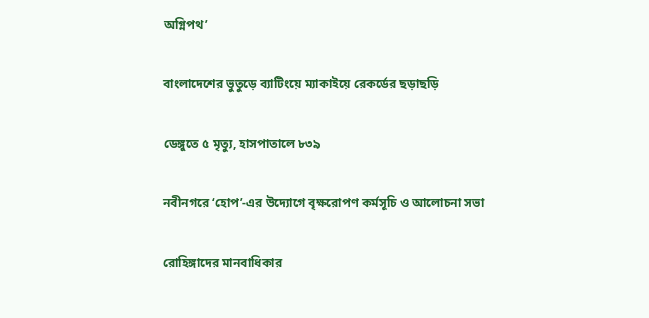অগ্নিপথ’

বাংলাদেশের ভুতুড়ে ব্যাটিংয়ে ম্যাকাইয়ে রেকর্ডের ছড়াছড়ি

ডেঙ্গুতে ৫ মৃত্যু, হাসপাতালে ৮৩৯

নবীনগরে ‘হোপ’-এর উদ্যোগে বৃক্ষরোপণ কর্মসূচি ও আলোচনা সভা

রোহিঙ্গাদের মানবাধিকার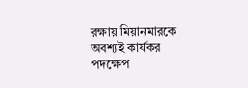রক্ষায় মিয়ানমারকে অবশ্যই কার্যকর পদক্ষেপ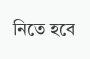নিতে হবে